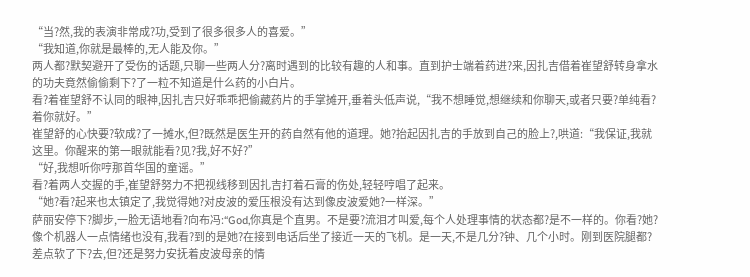“当?然,我的表演非常成?功,受到了很多很多人的喜爱。”
“我知道,你就是最棒的,无人能及你。”
两人都?默契避开了受伤的话题,只聊一些两人分?离时遇到的比较有趣的人和事。直到护士端着药进?来,因扎吉借着崔望舒转身拿水的功夫竟然偷偷剩下?了一粒不知道是什么药的小白片。
看?着崔望舒不认同的眼神,因扎吉只好乖乖把偷藏药片的手掌摊开,垂着头低声说,“我不想睡觉,想继续和你聊天,或者只要?单纯看?着你就好。”
崔望舒的心快要?软成?了一摊水,但?既然是医生开的药自然有他的道理。她?抬起因扎吉的手放到自己的脸上?,哄道:“我保证,我就这里。你醒来的第一眼就能看?见?我,好不好?”
“好,我想听你哼那首华国的童谣。”
看?着两人交握的手,崔望舒努力不把视线移到因扎吉打着石膏的伤处,轻轻哼唱了起来。
“她?看?起来也太镇定了,我觉得她?对皮波的爱压根没有达到像皮波爱她?一样深。”
萨丽安停下?脚步,一脸无语地看?向布冯:“God,你真是个直男。不是要?流泪才叫爱,每个人处理事情的状态都?是不一样的。你看?她?像个机器人一点情绪也没有,我看?到的是她?在接到电话后坐了接近一天的飞机。是一天,不是几分?钟、几个小时。刚到医院腿都?差点软了下?去,但?还是努力安抚着皮波母亲的情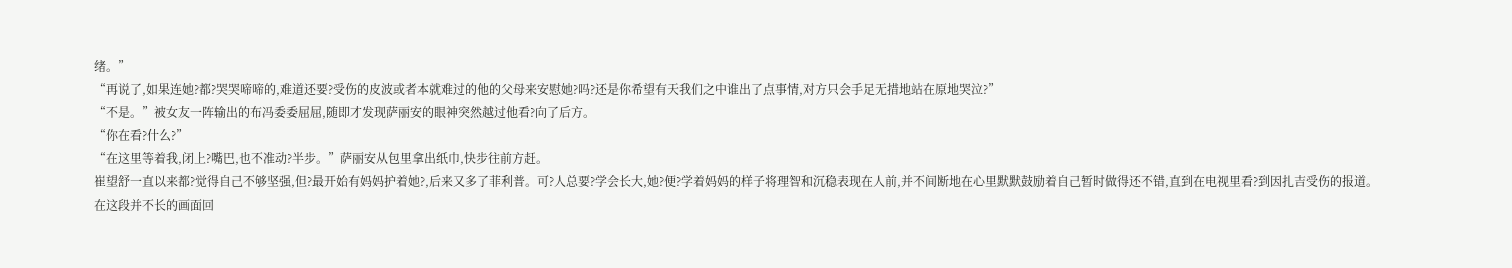绪。”
“再说了,如果连她?都?哭哭啼啼的,难道还要?受伤的皮波或者本就难过的他的父母来安慰她?吗?还是你希望有天我们之中谁出了点事情,对方只会手足无措地站在原地哭泣?”
“不是。”被女友一阵输出的布冯委委屈屈,随即才发现萨丽安的眼神突然越过他看?向了后方。
“你在看?什么?”
“在这里等着我,闭上?嘴巴,也不准动?半步。”萨丽安从包里拿出纸巾,快步往前方赶。
崔望舒一直以来都?觉得自己不够坚强,但?最开始有妈妈护着她?,后来又多了菲利普。可?人总要?学会长大,她?便?学着妈妈的样子将理智和沉稳表现在人前,并不间断地在心里默默鼓励着自己暂时做得还不错,直到在电视里看?到因扎吉受伤的报道。
在这段并不长的画面回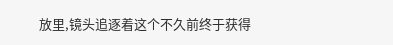放里,镜头追逐着这个不久前终于获得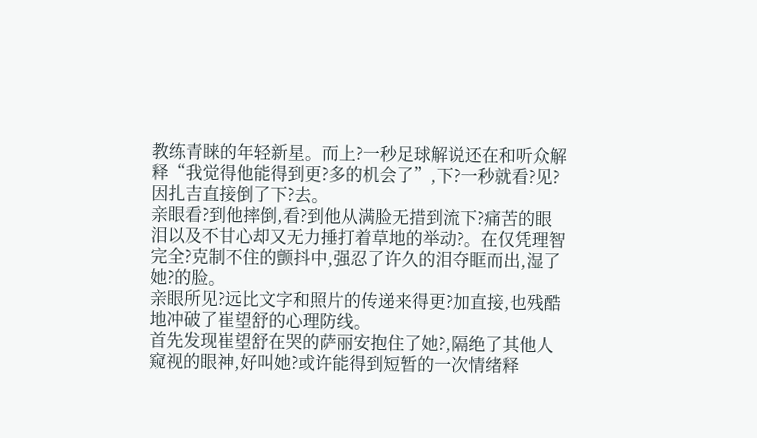教练青睐的年轻新星。而上?一秒足球解说还在和听众解释“我觉得他能得到更?多的机会了”,下?一秒就看?见?因扎吉直接倒了下?去。
亲眼看?到他摔倒,看?到他从满脸无措到流下?痛苦的眼泪以及不甘心却又无力捶打着草地的举动?。在仅凭理智完全?克制不住的颤抖中,强忍了许久的泪夺眶而出,湿了她?的脸。
亲眼所见?远比文字和照片的传递来得更?加直接,也残酷地冲破了崔望舒的心理防线。
首先发现崔望舒在哭的萨丽安抱住了她?,隔绝了其他人窥视的眼神,好叫她?或许能得到短暂的一次情绪释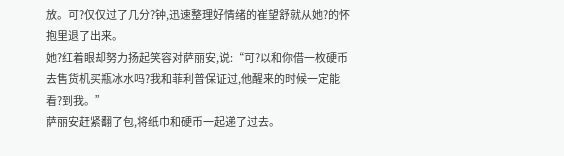放。可?仅仅过了几分?钟,迅速整理好情绪的崔望舒就从她?的怀抱里退了出来。
她?红着眼却努力扬起笑容对萨丽安,说:“可?以和你借一枚硬币去售货机买瓶冰水吗?我和菲利普保证过,他醒来的时候一定能看?到我。”
萨丽安赶紧翻了包,将纸巾和硬币一起递了过去。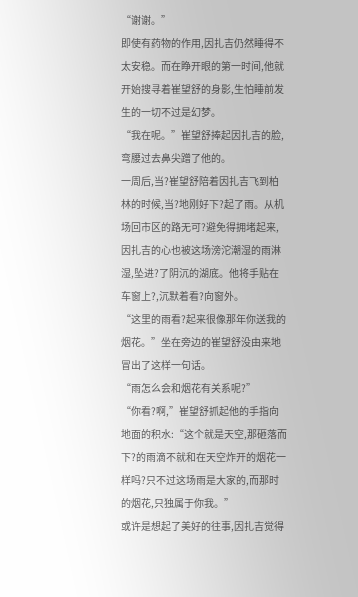“谢谢。”
即使有药物的作用,因扎吉仍然睡得不太安稳。而在睁开眼的第一时间,他就开始搜寻着崔望舒的身影,生怕睡前发生的一切不过是幻梦。
“我在呢。”崔望舒捧起因扎吉的脸,弯腰过去鼻尖蹭了他的。
一周后,当?崔望舒陪着因扎吉飞到柏林的时候,当?地刚好下?起了雨。从机场回市区的路无可?避免得拥堵起来,因扎吉的心也被这场滂沱潮湿的雨淋湿,坠进?了阴沉的湖底。他将手贴在车窗上?,沉默着看?向窗外。
“这里的雨看?起来很像那年你送我的烟花。”坐在旁边的崔望舒没由来地冒出了这样一句话。
“雨怎么会和烟花有关系呢?”
“你看?啊,”崔望舒抓起他的手指向地面的积水:“这个就是天空,那砸落而下?的雨滴不就和在天空炸开的烟花一样吗?只不过这场雨是大家的,而那时的烟花,只独属于你我。”
或许是想起了美好的往事,因扎吉觉得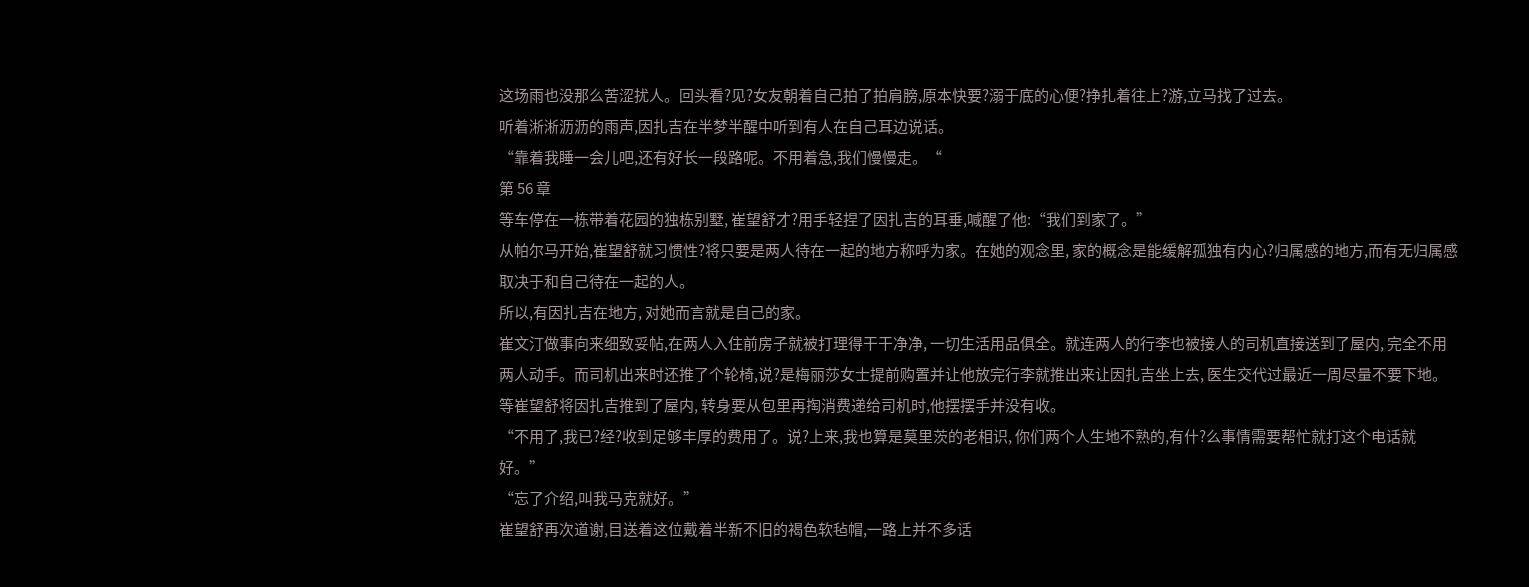这场雨也没那么苦涩扰人。回头看?见?女友朝着自己拍了拍肩膀,原本快要?溺于底的心便?挣扎着往上?游,立马找了过去。
听着淅淅沥沥的雨声,因扎吉在半梦半醒中听到有人在自己耳边说话。
“靠着我睡一会儿吧,还有好长一段路呢。不用着急,我们慢慢走。“
第 56 章
等车停在一栋带着花园的独栋别墅, 崔望舒才?用手轻捏了因扎吉的耳垂,喊醒了他:“我们到家了。”
从帕尔马开始,崔望舒就习惯性?将只要是两人待在一起的地方称呼为家。在她的观念里, 家的概念是能缓解孤独有内心?归属感的地方,而有无归属感取决于和自己待在一起的人。
所以,有因扎吉在地方, 对她而言就是自己的家。
崔文汀做事向来细致妥帖,在两人入住前房子就被打理得干干净净, 一切生活用品俱全。就连两人的行李也被接人的司机直接送到了屋内, 完全不用两人动手。而司机出来时还推了个轮椅,说?是梅丽莎女士提前购置并让他放完行李就推出来让因扎吉坐上去, 医生交代过最近一周尽量不要下地。
等崔望舒将因扎吉推到了屋内, 转身要从包里再掏消费递给司机时,他摆摆手并没有收。
“不用了,我已?经?收到足够丰厚的费用了。说?上来,我也算是莫里茨的老相识, 你们两个人生地不熟的,有什?么事情需要帮忙就打这个电话就好。”
“忘了介绍,叫我马克就好。”
崔望舒再次道谢,目送着这位戴着半新不旧的褐色软毡帽,一路上并不多话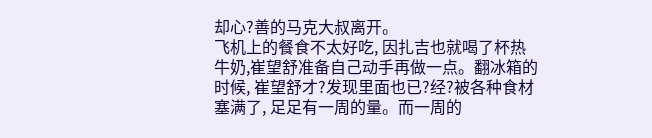却心?善的马克大叔离开。
飞机上的餐食不太好吃, 因扎吉也就喝了杯热牛奶,崔望舒准备自己动手再做一点。翻冰箱的时候, 崔望舒才?发现里面也已?经?被各种食材塞满了, 足足有一周的量。而一周的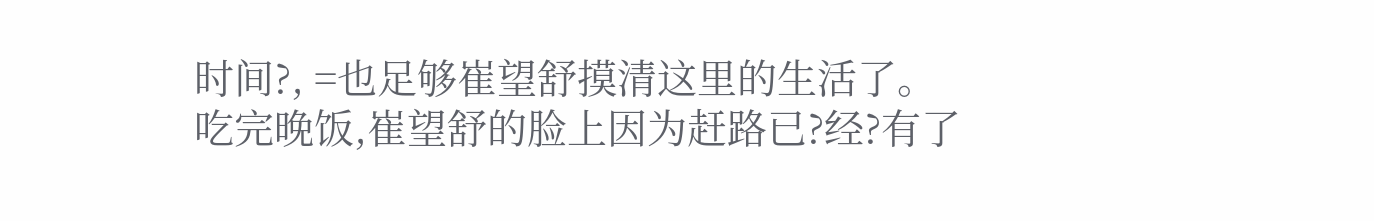时间?, =也足够崔望舒摸清这里的生活了。
吃完晚饭,崔望舒的脸上因为赶路已?经?有了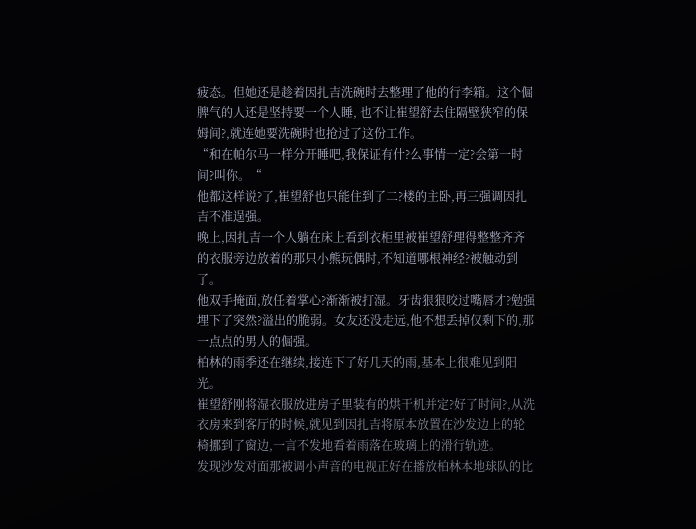疲态。但她还是趁着因扎吉洗碗时去整理了他的行李箱。这个倔脾气的人还是坚持要一个人睡, 也不让崔望舒去住隔壁狭窄的保姆间?,就连她要洗碗时也抢过了这份工作。
“和在帕尔马一样分开睡吧,我保证有什?么事情一定?会第一时间?叫你。“
他都这样说?了,崔望舒也只能住到了二?楼的主卧,再三强调因扎吉不准逞强。
晚上,因扎吉一个人躺在床上看到衣柜里被崔望舒理得整整齐齐的衣服旁边放着的那只小熊玩偶时,不知道哪根神经?被触动到了。
他双手掩面,放任着掌心?渐渐被打湿。牙齿狠狠咬过嘴唇才?勉强埋下了突然?溢出的脆弱。女友还没走远,他不想丢掉仅剩下的,那一点点的男人的倔强。
柏林的雨季还在继续,接连下了好几天的雨,基本上很难见到阳光。
崔望舒刚将湿衣服放进房子里装有的烘干机并定?好了时间?,从洗衣房来到客厅的时候,就见到因扎吉将原本放置在沙发边上的轮椅挪到了窗边,一言不发地看着雨落在玻璃上的滑行轨迹。
发现沙发对面那被调小声音的电视正好在播放柏林本地球队的比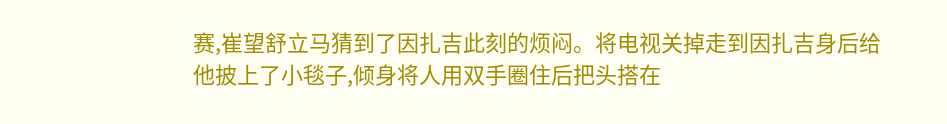赛,崔望舒立马猜到了因扎吉此刻的烦闷。将电视关掉走到因扎吉身后给他披上了小毯子,倾身将人用双手圈住后把头搭在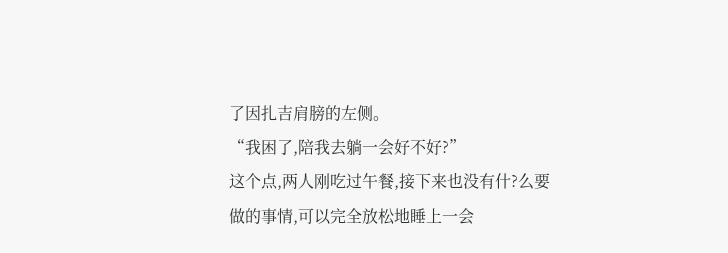了因扎吉肩膀的左侧。
“我困了,陪我去躺一会好不好?”
这个点,两人刚吃过午餐,接下来也没有什?么要做的事情,可以完全放松地睡上一会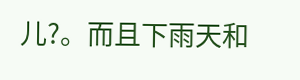儿?。而且下雨天和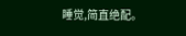睡觉,简直绝配。